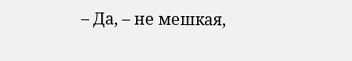– Да, – не мешкая,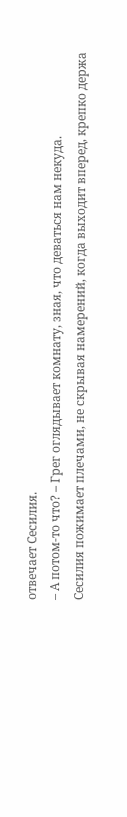отвечает Сесилия.
– А потом-то что? – Грег оглядывает комнату, зная, что деваться нам некуда.
Сесилия пожимает плечами, не скрывая намерений, когда выходит вперед, крепко держа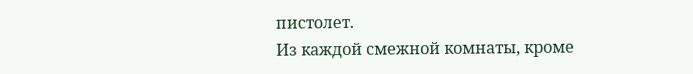пистолет.
Из каждой смежной комнаты, кроме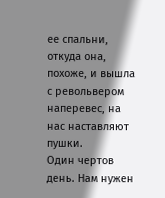ее спальни, откуда она, похоже, и вышла с револьвером наперевес, на нас наставляют пушки.
Один чертов день. Нам нужен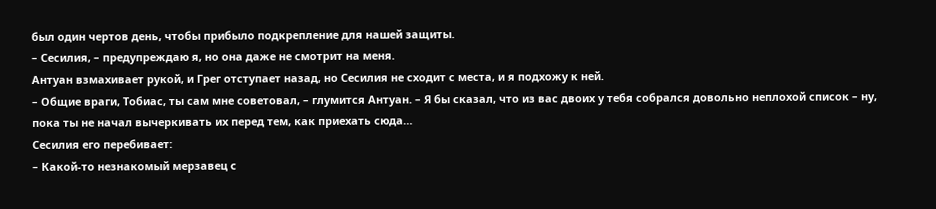был один чертов день, чтобы прибыло подкрепление для нашей защиты.
– Сесилия, – предупреждаю я, но она даже не смотрит на меня.
Антуан взмахивает рукой, и Грег отступает назад, но Сесилия не сходит с места, и я подхожу к ней.
– Общие враги, Тобиас, ты сам мне советовал, – глумится Антуан. – Я бы сказал, что из вас двоих у тебя собрался довольно неплохой список – ну, пока ты не начал вычеркивать их перед тем, как приехать сюда…
Сесилия его перебивает:
– Какой-то незнакомый мерзавец с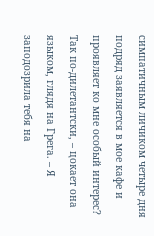симпатичным личиком четыре дня подряд заявляется в мое кафе и проявляет ко мне особый интерес? Так по-дилетантски, – цокает она языком, глядя на Грега. – Я заподозрила тебя на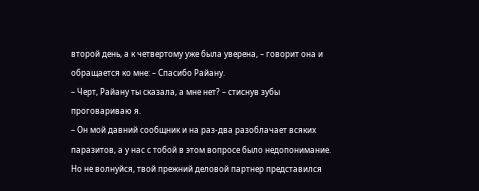второй день, а к четвертому уже была уверена, – говорит она и обращается ко мне: – Спасибо Райану.
– Черт, Райану ты сказала, а мне нет? – стиснув зубы проговариваю я.
– Он мой давний сообщник и на раз-два разоблачает всяких паразитов, а у нас с тобой в этом вопросе было недопонимание. Но не волнуйся, твой прежний деловой партнер представился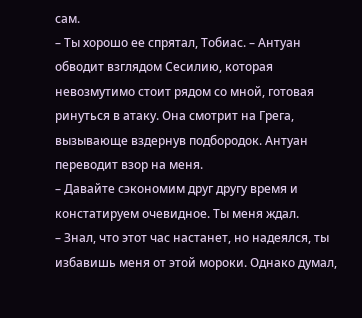сам.
– Ты хорошо ее спрятал, Тобиас. – Антуан обводит взглядом Сесилию, которая невозмутимо стоит рядом со мной, готовая ринуться в атаку. Она смотрит на Грега, вызывающе вздернув подбородок. Антуан переводит взор на меня.
– Давайте сэкономим друг другу время и констатируем очевидное. Ты меня ждал.
– Знал, что этот час настанет, но надеялся, ты избавишь меня от этой мороки. Однако думал,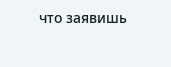что заявишь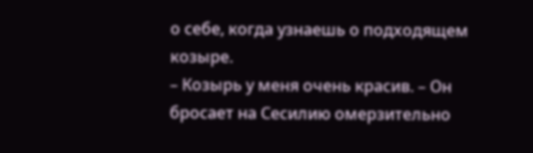о себе, когда узнаешь о подходящем козыре.
– Козырь у меня очень красив. – Он бросает на Сесилию омерзительно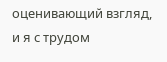оценивающий взгляд, и я с трудом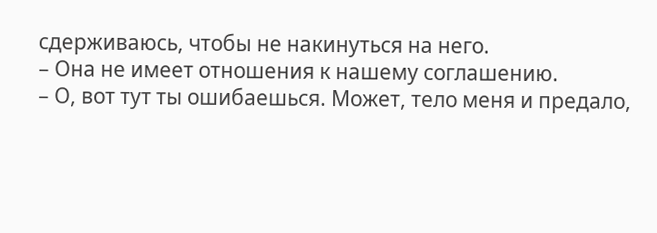сдерживаюсь, чтобы не накинуться на него.
– Она не имеет отношения к нашему соглашению.
– О, вот тут ты ошибаешься. Может, тело меня и предало,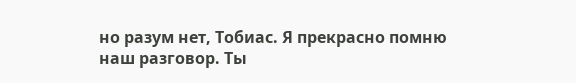но разум нет, Тобиас. Я прекрасно помню наш разговор. Ты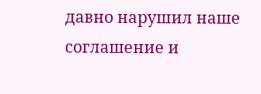давно нарушил наше соглашение и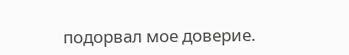подорвал мое доверие.